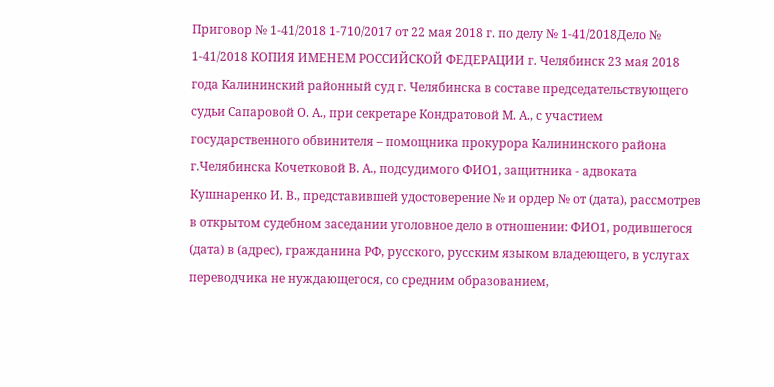Приговор № 1-41/2018 1-710/2017 от 22 мая 2018 г. по делу № 1-41/2018Дело № 1-41/2018 КОПИЯ ИМЕНЕМ РОССИЙСКОЙ ФЕДЕРАЦИИ г. Челябинск 23 мая 2018 года Калининский районный суд г. Челябинска в составе председательствующего судьи Сапаровой О. А., при секретаре Кондратовой М. А., с участием государственного обвинителя – помощника прокурора Калининского района г.Челябинска Кочетковой В. А., подсудимого ФИО1, защитника - адвоката Кушнаренко И. В., представившей удостоверение № и ордер № от (дата), рассмотрев в открытом судебном заседании уголовное дело в отношении: ФИО1, родившегося (дата) в (адрес), гражданина РФ, русского, русским языком владеющего, в услугах переводчика не нуждающегося, со средним образованием,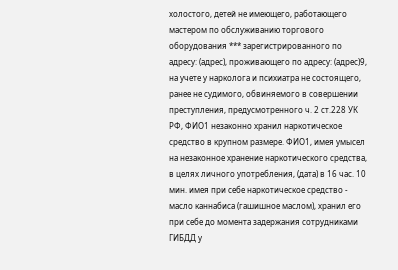холостого, детей не имеющего, работающего мастером по обслуживанию торгового оборудования *** зарегистрированного по адресу: (адрес), проживающего по адресу: (адрес)9, на учете у нарколога и психиатра не состоящего, ранее не судимого, обвиняемого в совершении преступления, предусмотренного ч. 2 ст.228 УК РФ, ФИО1 незаконно хранил наркотическое средство в крупном размере. ФИО1, имея умысел на незаконное хранение наркотического средства, в целях личного употребления, (дата) в 16 час. 10 мин. имея при себе наркотическое средство - масло каннабиса (гашишное маслом), хранил его при себе до момента задержания сотрудниками ГИБДД у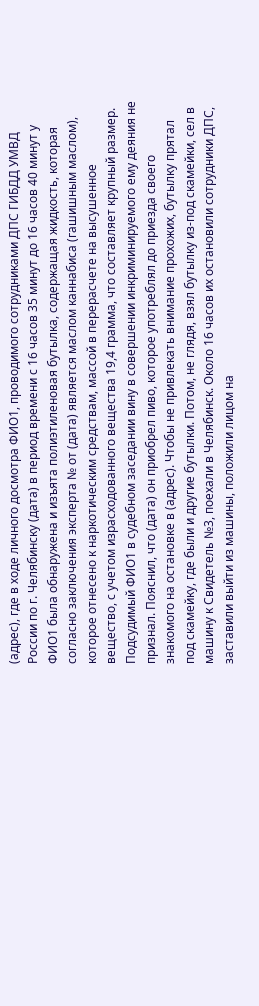(адрес), где в ходе личного досмотра ФИО1, проводимого сотрудниками ДПС ГИБДД УМВД России по г. Челябинску (дата) в период времени с 16 часов 35 минут до 16 часов 40 минут у ФИО1 была обнаружена и изъята полиэтиленовая бутылка, содержащая жидкость, которая согласно заключения эксперта № от (дата) является маслом каннабиса (гашишным маслом), которое отнесено к наркотическим средствам, массой в перерасчете на высушенное вещество, с учетом израсходованного вещества 19,4 грамма, что составляет крупный размер. Подсудимый ФИО1 в судебном заседании вину в совершении инкриминируемого ему деяния не признал. Пояснил, что (дата) он приобрел пиво, которое употреблял до приезда своего знакомого на остановке в (адрес). Чтобы не привлекать внимание прохожих, бутылку прятал под скамейку, где были и другие бутылки. Потом, не глядя, взял бутылку из-под скамейки, сел в машину к Свидетель №3, поехали в Челябинск. Около 16 часов их остановили сотрудники ДПС, заставили выйти из машины, положили лицом на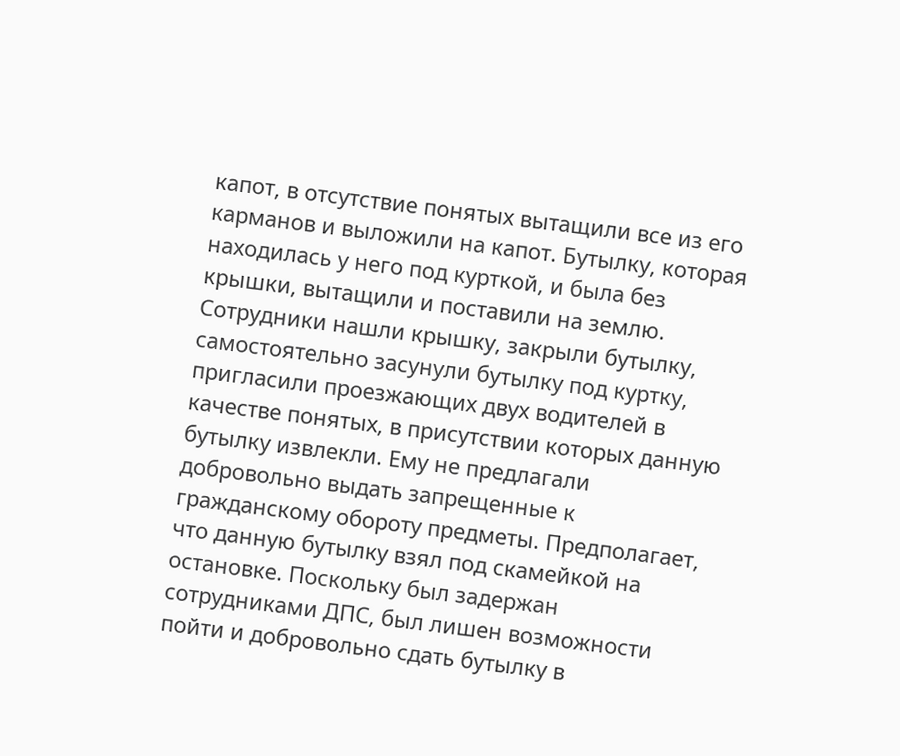капот, в отсутствие понятых вытащили все из его карманов и выложили на капот. Бутылку, которая находилась у него под курткой, и была без крышки, вытащили и поставили на землю. Сотрудники нашли крышку, закрыли бутылку, самостоятельно засунули бутылку под куртку, пригласили проезжающих двух водителей в качестве понятых, в присутствии которых данную бутылку извлекли. Ему не предлагали добровольно выдать запрещенные к гражданскому обороту предметы. Предполагает, что данную бутылку взял под скамейкой на остановке. Поскольку был задержан сотрудниками ДПС, был лишен возможности пойти и добровольно сдать бутылку в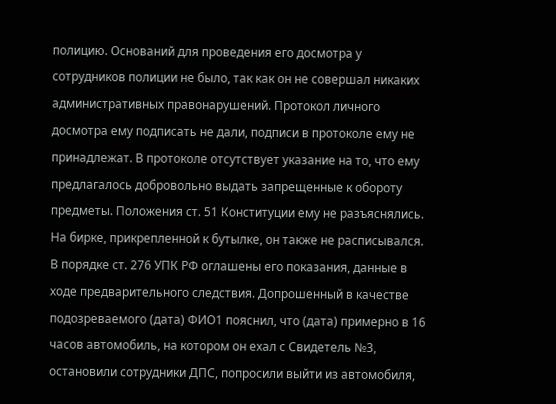полицию. Оснований для проведения его досмотра у сотрудников полиции не было, так как он не совершал никаких административных правонарушений. Протокол личного досмотра ему подписать не дали, подписи в протоколе ему не принадлежат. В протоколе отсутствует указание на то, что ему предлагалось добровольно выдать запрещенные к обороту предметы. Положения ст. 51 Конституции ему не разъяснялись. На бирке, прикрепленной к бутылке, он также не расписывался. В порядке ст. 276 УПК РФ оглашены его показания, данные в ходе предварительного следствия. Допрошенный в качестве подозреваемого (дата) ФИО1 пояснил, что (дата) примерно в 16 часов автомобиль, на котором он ехал с Свидетель №3, остановили сотрудники ДПС, попросили выйти из автомобиля,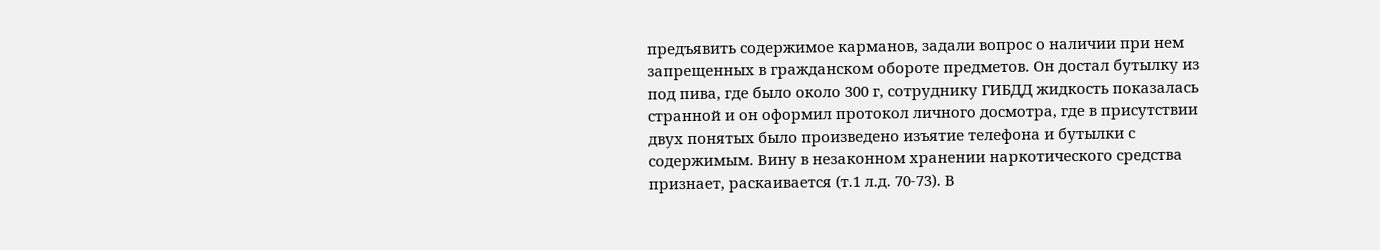предъявить содержимое карманов, задали вопрос о наличии при нем запрещенных в гражданском обороте предметов. Он достал бутылку из под пива, где было около 300 г, сотруднику ГИБДД жидкость показалась странной и он оформил протокол личного досмотра, где в присутствии двух понятых было произведено изъятие телефона и бутылки с содержимым. Вину в незаконном хранении наркотического средства признает, раскаивается (т.1 л.д. 70-73). В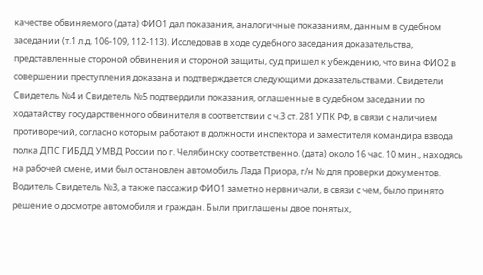качестве обвиняемого (дата) ФИО1 дал показания, аналогичные показаниям, данным в судебном заседании (т.1 л.д. 106-109, 112-113). Исследовав в ходе судебного заседания доказательства, представленные стороной обвинения и стороной защиты, суд пришел к убеждению, что вина ФИО2 в совершении преступления доказана и подтверждается следующими доказательствами. Свидетели Свидетель №4 и Свидетель №5 подтвердили показания, оглашенные в судебном заседании по ходатайству государственного обвинителя в соответствии с ч.3 ст. 281 УПК РФ, в связи с наличием противоречий, согласно которым работают в должности инспектора и заместителя командира взвода полка ДПС ГИБДД УМВД России по г. Челябинску соответственно. (дата) около 16 час. 10 мин., находясь на рабочей смене, ими был остановлен автомобиль Лада Приора, г/н № для проверки документов. Водитель Свидетель №3, а также пассажир ФИО1 заметно нервничали, в связи с чем, было принято решение о досмотре автомобиля и граждан. Были приглашены двое понятых,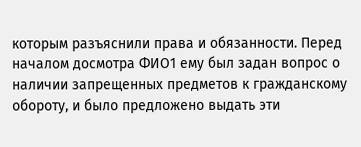которым разъяснили права и обязанности. Перед началом досмотра ФИО1 ему был задан вопрос о наличии запрещенных предметов к гражданскому обороту, и было предложено выдать эти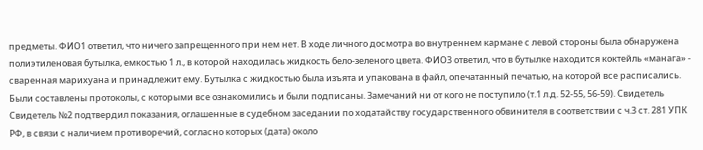предметы. ФИО1 ответил, что ничего запрещенного при нем нет. В ходе личного досмотра во внутреннем кармане с левой стороны была обнаружена полиэтиленовая бутылка, емкостью 1 л., в которой находилась жидкость бело-зеленого цвета. ФИО3 ответил, что в бутылке находится коктейль «манага» - сваренная марихуана и принадлежит ему. Бутылка с жидкостью была изъята и упакована в файл, опечатанный печатью, на которой все расписались. Были составлены протоколы, с которыми все ознакомились и были подписаны. Замечаний ни от кого не поступило (т.1 л.д. 52-55, 56-59). Свидетель Свидетель №2 подтвердил показания, оглашенные в судебном заседании по ходатайству государственного обвинителя в соответствии с ч.3 ст. 281 УПК РФ, в связи с наличием противоречий, согласно которых (дата) около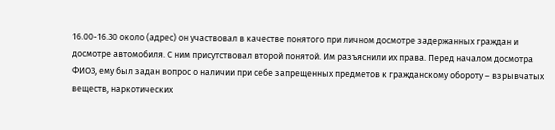16.00-16.30 около (адрес) он участвовал в качестве понятого при личном досмотре задержанных граждан и досмотре автомобиля. С ним присутствовал второй понятой. Им разъяснили их права. Перед началом досмотра ФИО3, ему был задан вопрос о наличии при себе запрещенных предметов к гражданскому обороту – взрывчатых веществ, наркотических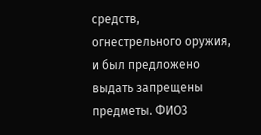средств, огнестрельного оружия, и был предложено выдать запрещены предметы. ФИО3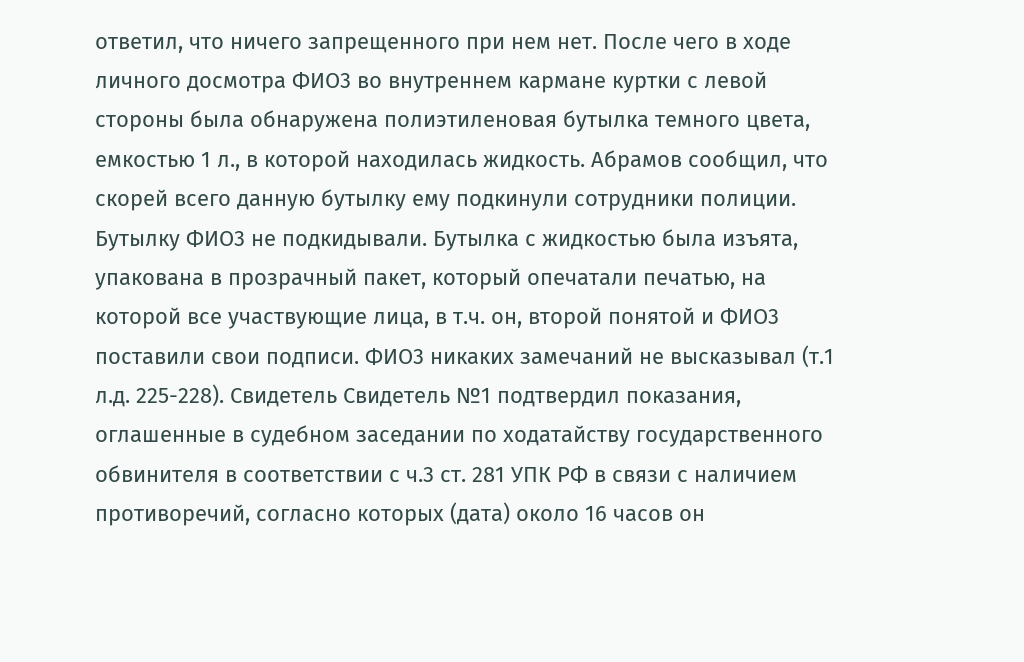ответил, что ничего запрещенного при нем нет. После чего в ходе личного досмотра ФИО3 во внутреннем кармане куртки с левой стороны была обнаружена полиэтиленовая бутылка темного цвета, емкостью 1 л., в которой находилась жидкость. Абрамов сообщил, что скорей всего данную бутылку ему подкинули сотрудники полиции. Бутылку ФИО3 не подкидывали. Бутылка с жидкостью была изъята, упакована в прозрачный пакет, который опечатали печатью, на которой все участвующие лица, в т.ч. он, второй понятой и ФИО3 поставили свои подписи. ФИО3 никаких замечаний не высказывал (т.1 л.д. 225-228). Свидетель Свидетель №1 подтвердил показания, оглашенные в судебном заседании по ходатайству государственного обвинителя в соответствии с ч.3 ст. 281 УПК РФ в связи с наличием противоречий, согласно которых (дата) около 16 часов он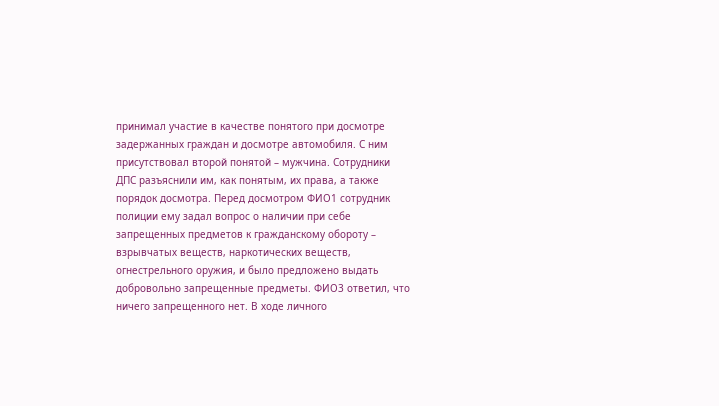принимал участие в качестве понятого при досмотре задержанных граждан и досмотре автомобиля. С ним присутствовал второй понятой – мужчина. Сотрудники ДПС разъяснили им, как понятым, их права, а также порядок досмотра. Перед досмотром ФИО1 сотрудник полиции ему задал вопрос о наличии при себе запрещенных предметов к гражданскому обороту – взрывчатых веществ, наркотических веществ, огнестрельного оружия, и было предложено выдать добровольно запрещенные предметы. ФИО3 ответил, что ничего запрещенного нет. В ходе личного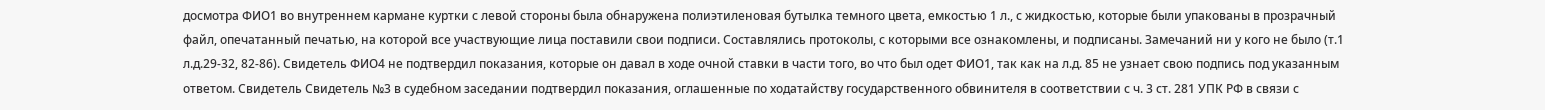досмотра ФИО1 во внутреннем кармане куртки с левой стороны была обнаружена полиэтиленовая бутылка темного цвета, емкостью 1 л., с жидкостью, которые были упакованы в прозрачный файл, опечатанный печатью, на которой все участвующие лица поставили свои подписи. Составлялись протоколы, с которыми все ознакомлены, и подписаны. Замечаний ни у кого не было (т.1 л.д.29-32, 82-86). Свидетель ФИО4 не подтвердил показания, которые он давал в ходе очной ставки в части того, во что был одет ФИО1, так как на л.д. 85 не узнает свою подпись под указанным ответом. Свидетель Свидетель №3 в судебном заседании подтвердил показания, оглашенные по ходатайству государственного обвинителя в соответствии с ч. 3 ст. 281 УПК РФ в связи с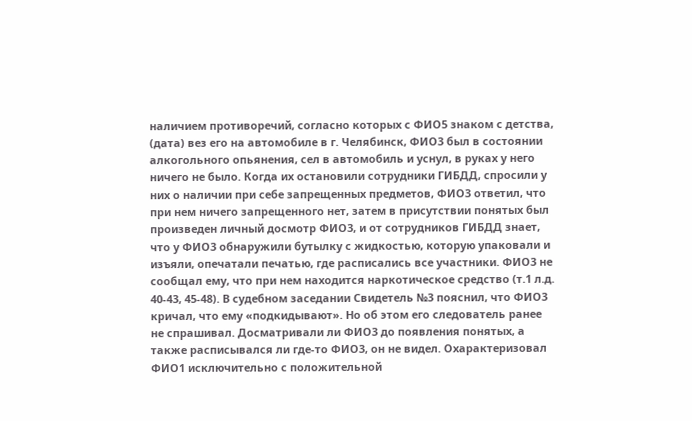наличием противоречий, согласно которых с ФИО5 знаком с детства, (дата) вез его на автомобиле в г. Челябинск, ФИО3 был в состоянии алкогольного опьянения, сел в автомобиль и уснул, в руках у него ничего не было. Когда их остановили сотрудники ГИБДД, спросили у них о наличии при себе запрещенных предметов, ФИО3 ответил, что при нем ничего запрещенного нет, затем в присутствии понятых был произведен личный досмотр ФИО3, и от сотрудников ГИБДД знает, что у ФИО3 обнаружили бутылку с жидкостью, которую упаковали и изъяли, опечатали печатью, где расписались все участники. ФИО3 не сообщал ему, что при нем находится наркотическое средство (т.1 л.д. 40-43, 45-48). В судебном заседании Свидетель №3 пояснил, что ФИО3 кричал, что ему «подкидывают». Но об этом его следователь ранее не спрашивал. Досматривали ли ФИО3 до появления понятых, а также расписывался ли где-то ФИО3, он не видел. Охарактеризовал ФИО1 исключительно с положительной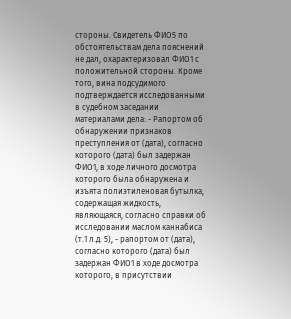стороны. Свидетель ФИО5 по обстоятельствам дела пояснений не дал, охарактеризовал ФИО1 с положительной стороны. Кроме того, вина подсудимого подтверждается исследованными в судебном заседании материалами дела: - Рапортом об обнаружении признаков преступления от (дата), согласно которого (дата) был задержан ФИО1, в ходе личного досмотра которого была обнаружена и изъята полиэтиленовая бутылка, содержащая жидкость, являющаяся, согласно справки об исследовании маслом каннабиса (т.1 л.д. 5), - рапортом от (дата), согласно которого (дата) был задержан ФИО1 в ходе досмотра которого, в присутствии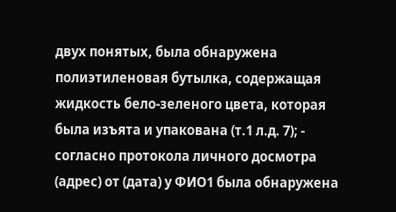двух понятых, была обнаружена полиэтиленовая бутылка, содержащая жидкость бело-зеленого цвета, которая была изъята и упакована (т.1 л.д. 7); - согласно протокола личного досмотра (адрес) от (дата) у ФИО1 была обнаружена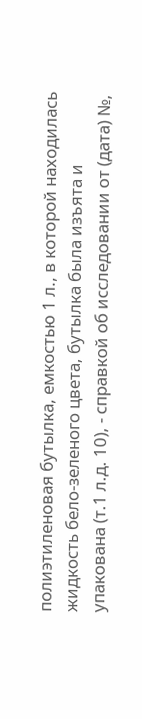полиэтиленовая бутылка, емкостью 1 л., в которой находилась жидкость бело-зеленого цвета, бутылка была изъята и упакована (т.1 л.д. 10), - справкой об исследовании от (дата) №,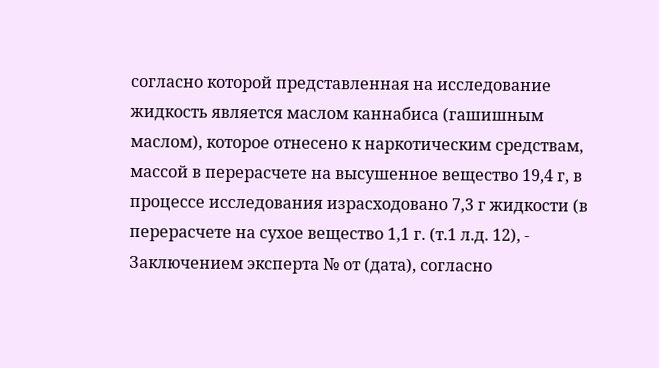согласно которой представленная на исследование жидкость является маслом каннабиса (гашишным маслом), которое отнесено к наркотическим средствам, массой в перерасчете на высушенное вещество 19,4 г, в процессе исследования израсходовано 7,3 г жидкости (в перерасчете на сухое вещество 1,1 г. (т.1 л.д. 12), - Заключением эксперта № от (дата), согласно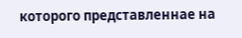которого представленнае на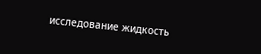исследование жидкость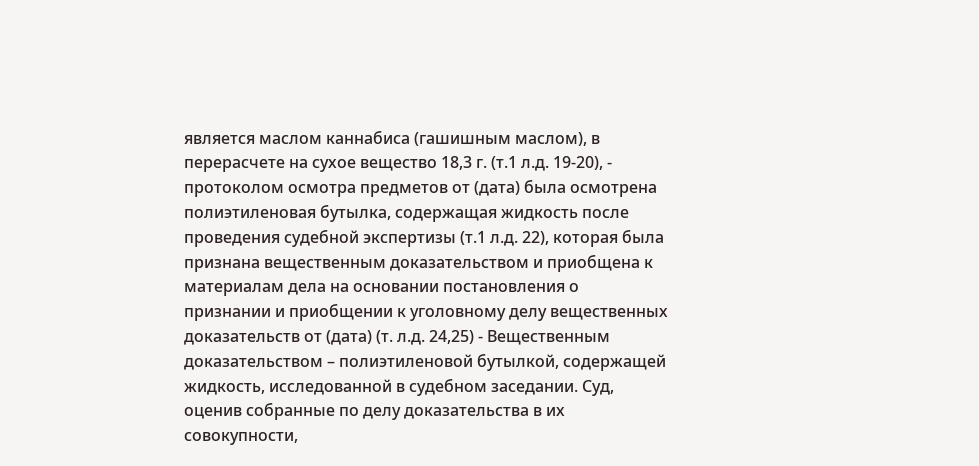является маслом каннабиса (гашишным маслом), в перерасчете на сухое вещество 18,3 г. (т.1 л.д. 19-20), - протоколом осмотра предметов от (дата) была осмотрена полиэтиленовая бутылка, содержащая жидкость после проведения судебной экспертизы (т.1 л.д. 22), которая была признана вещественным доказательством и приобщена к материалам дела на основании постановления о признании и приобщении к уголовному делу вещественных доказательств от (дата) (т. л.д. 24,25) - Вещественным доказательством – полиэтиленовой бутылкой, содержащей жидкость, исследованной в судебном заседании. Суд, оценив собранные по делу доказательства в их совокупности,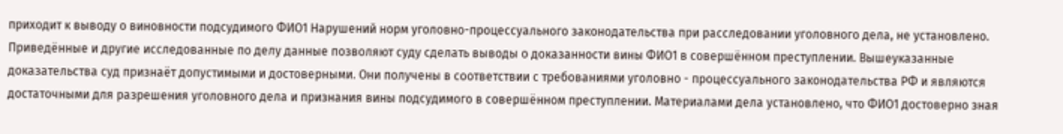приходит к выводу о виновности подсудимого ФИО1 Нарушений норм уголовно-процессуального законодательства при расследовании уголовного дела, не установлено. Приведённые и другие исследованные по делу данные позволяют суду сделать выводы о доказанности вины ФИО1 в совершённом преступлении. Вышеуказанные доказательства суд признаёт допустимыми и достоверными. Они получены в соответствии с требованиями уголовно - процессуального законодательства РФ и являются достаточными для разрешения уголовного дела и признания вины подсудимого в совершённом преступлении. Материалами дела установлено, что ФИО1 достоверно зная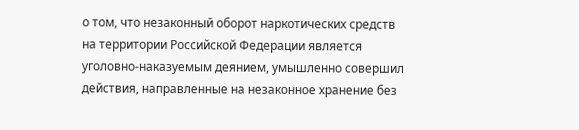о том, что незаконный оборот наркотических средств на территории Российской Федерации является уголовно-наказуемым деянием, умышленно совершил действия, направленные на незаконное хранение без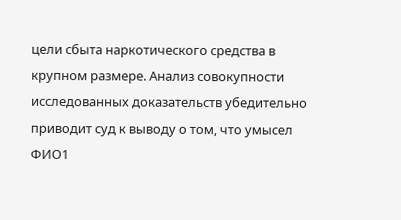цели сбыта наркотического средства в крупном размере. Анализ совокупности исследованных доказательств убедительно приводит суд к выводу о том, что умысел ФИО1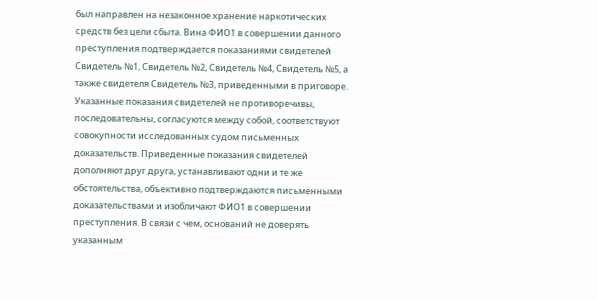был направлен на незаконное хранение наркотических средств без цели сбыта. Вина ФИО1 в совершении данного преступления подтверждается показаниями свидетелей Свидетель №1, Свидетель №2, Свидетель №4, Свидетель №5, а также свидетеля Свидетель №3, приведенными в приговоре. Указанные показания свидетелей не противоречивы, последовательны, согласуются между собой, соответствуют совокупности исследованных судом письменных доказательств. Приведенные показания свидетелей дополняют друг друга, устанавливают одни и те же обстоятельства, объективно подтверждаются письменными доказательствами и изобличают ФИО1 в совершении преступления. В связи с чем, оснований не доверять указанным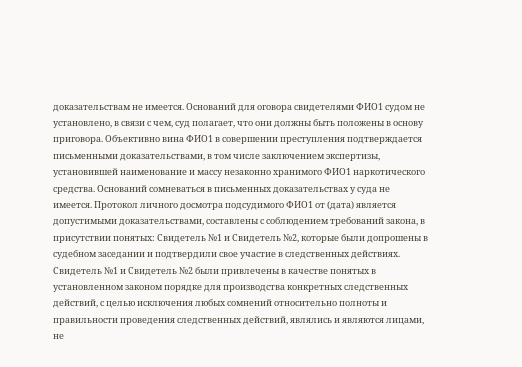доказательствам не имеется. Оснований для оговора свидетелями ФИО1 судом не установлено, в связи с чем, суд полагает, что они должны быть положены в основу приговора. Объективно вина ФИО1 в совершении преступления подтверждается письменными доказательствами, в том числе заключением экспертизы, установившей наименование и массу незаконно хранимого ФИО1 наркотического средства. Оснований сомневаться в письменных доказательствах у суда не имеется. Протокол личного досмотра подсудимого ФИО1 от (дата) является допустимыми доказательствами, составлены с соблюдением требований закона, в присутствии понятых: Свидетель №1 и Свидетель №2, которые были допрошены в судебном заседании и подтвердили свое участие в следственных действиях. Свидетель №1 и Свидетель №2 были привлечены в качестве понятых в установленном законом порядке для производства конкретных следственных действий, с целью исключения любых сомнений относительно полноты и правильности проведения следственных действий, являлись и являются лицами, не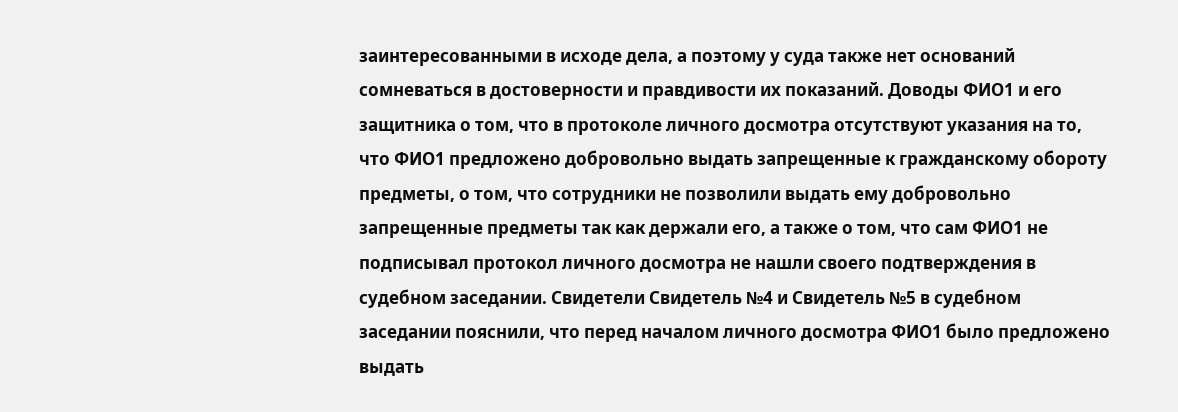заинтересованными в исходе дела, а поэтому у суда также нет оснований сомневаться в достоверности и правдивости их показаний. Доводы ФИО1 и его защитника о том, что в протоколе личного досмотра отсутствуют указания на то, что ФИО1 предложено добровольно выдать запрещенные к гражданскому обороту предметы, о том, что сотрудники не позволили выдать ему добровольно запрещенные предметы так как держали его, а также о том, что сам ФИО1 не подписывал протокол личного досмотра не нашли своего подтверждения в судебном заседании. Свидетели Свидетель №4 и Свидетель №5 в судебном заседании пояснили, что перед началом личного досмотра ФИО1 было предложено выдать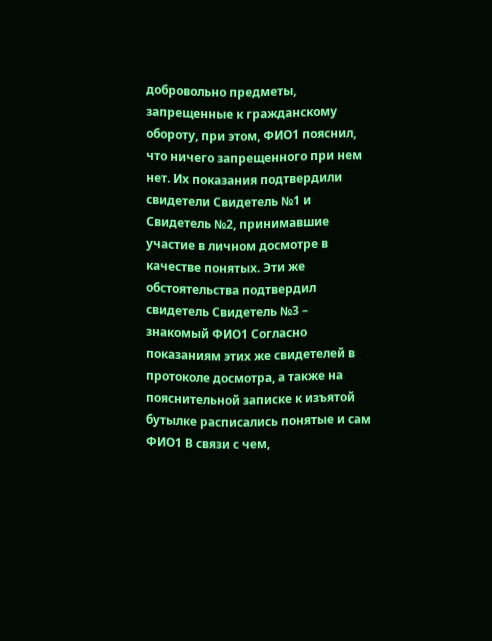добровольно предметы, запрещенные к гражданскому обороту, при этом, ФИО1 пояснил, что ничего запрещенного при нем нет. Их показания подтвердили свидетели Свидетель №1 и Свидетель №2, принимавшие участие в личном досмотре в качестве понятых. Эти же обстоятельства подтвердил свидетель Свидетель №3 – знакомый ФИО1 Согласно показаниям этих же свидетелей в протоколе досмотра, а также на пояснительной записке к изъятой бутылке расписались понятые и сам ФИО1 В связи с чем,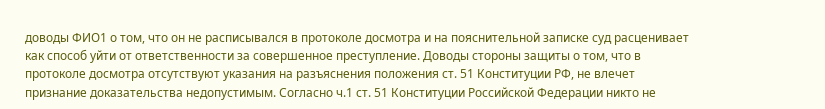доводы ФИО1 о том, что он не расписывался в протоколе досмотра и на пояснительной записке суд расценивает как способ уйти от ответственности за совершенное преступление. Доводы стороны защиты о том, что в протоколе досмотра отсутствуют указания на разъяснения положения ст. 51 Конституции РФ, не влечет признание доказательства недопустимым. Согласно ч.1 ст. 51 Конституции Российской Федерации никто не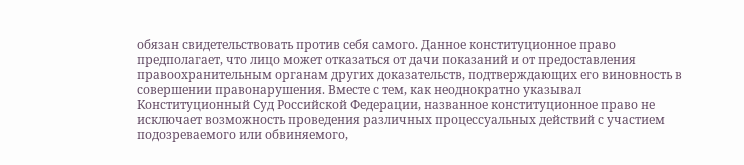обязан свидетельствовать против себя самого. Данное конституционное право предполагает, что лицо может отказаться от дачи показаний и от предоставления правоохранительным органам других доказательств, подтверждающих его виновность в совершении правонарушения. Вместе с тем, как неоднократно указывал Конституционный Суд Российской Федерации, названное конституционное право не исключает возможность проведения различных процессуальных действий с участием подозреваемого или обвиняемого,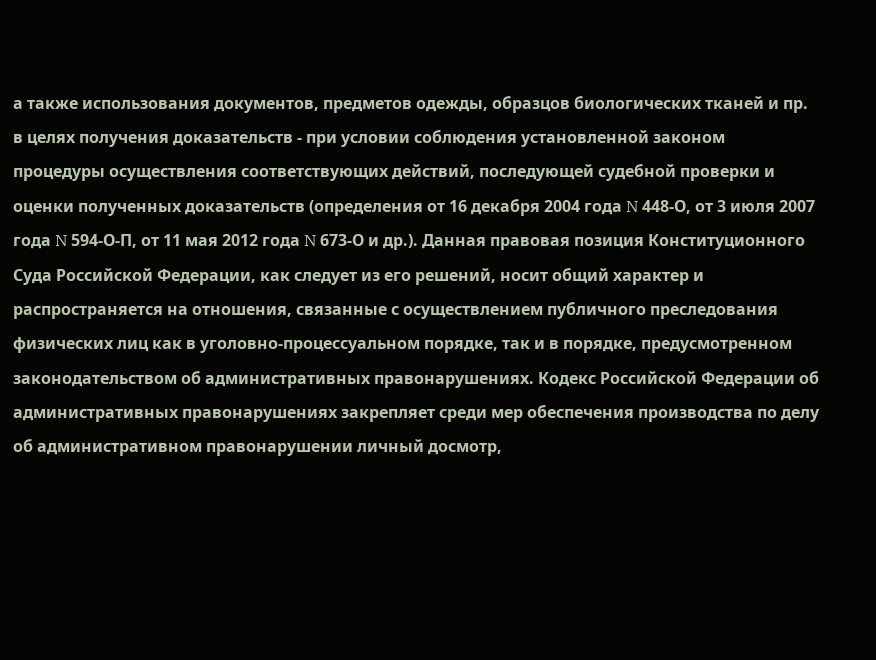а также использования документов, предметов одежды, образцов биологических тканей и пр. в целях получения доказательств - при условии соблюдения установленной законом процедуры осуществления соответствующих действий, последующей судебной проверки и оценки полученных доказательств (определения от 16 декабря 2004 года N 448-О, от 3 июля 2007 года N 594-О-П, от 11 мая 2012 года N 673-О и др.). Данная правовая позиция Конституционного Суда Российской Федерации, как следует из его решений, носит общий характер и распространяется на отношения, связанные с осуществлением публичного преследования физических лиц как в уголовно-процессуальном порядке, так и в порядке, предусмотренном законодательством об административных правонарушениях. Кодекс Российской Федерации об административных правонарушениях закрепляет среди мер обеспечения производства по делу об административном правонарушении личный досмотр,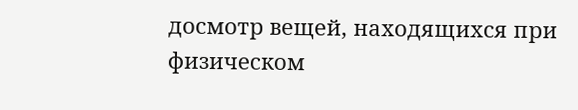досмотр вещей, находящихся при физическом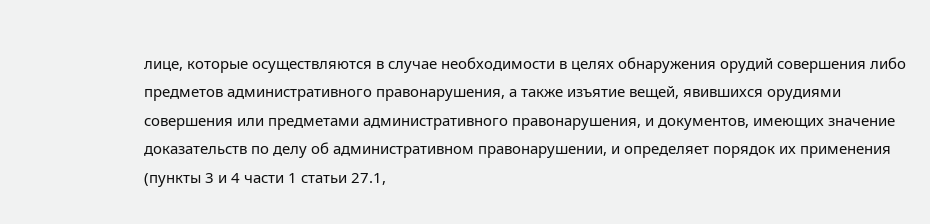лице, которые осуществляются в случае необходимости в целях обнаружения орудий совершения либо предметов административного правонарушения, а также изъятие вещей, явившихся орудиями совершения или предметами административного правонарушения, и документов, имеющих значение доказательств по делу об административном правонарушении, и определяет порядок их применения (пункты 3 и 4 части 1 статьи 27.1,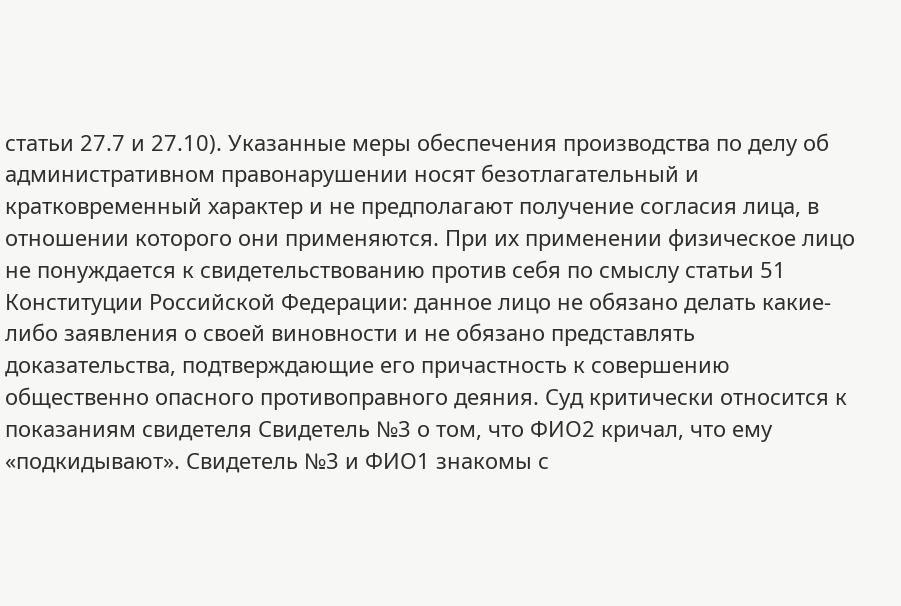статьи 27.7 и 27.10). Указанные меры обеспечения производства по делу об административном правонарушении носят безотлагательный и кратковременный характер и не предполагают получение согласия лица, в отношении которого они применяются. При их применении физическое лицо не понуждается к свидетельствованию против себя по смыслу статьи 51 Конституции Российской Федерации: данное лицо не обязано делать какие-либо заявления о своей виновности и не обязано представлять доказательства, подтверждающие его причастность к совершению общественно опасного противоправного деяния. Суд критически относится к показаниям свидетеля Свидетель №3 о том, что ФИО2 кричал, что ему «подкидывают». Свидетель №3 и ФИО1 знакомы с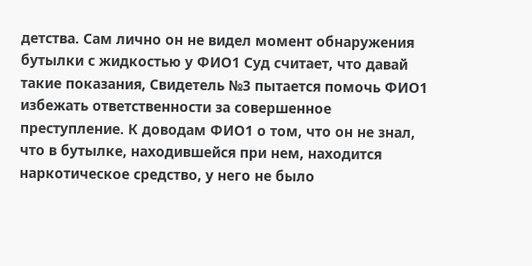детства. Сам лично он не видел момент обнаружения бутылки с жидкостью у ФИО1 Суд считает, что давай такие показания, Свидетель №3 пытается помочь ФИО1 избежать ответственности за совершенное преступление. К доводам ФИО1 о том, что он не знал, что в бутылке, находившейся при нем, находится наркотическое средство, у него не было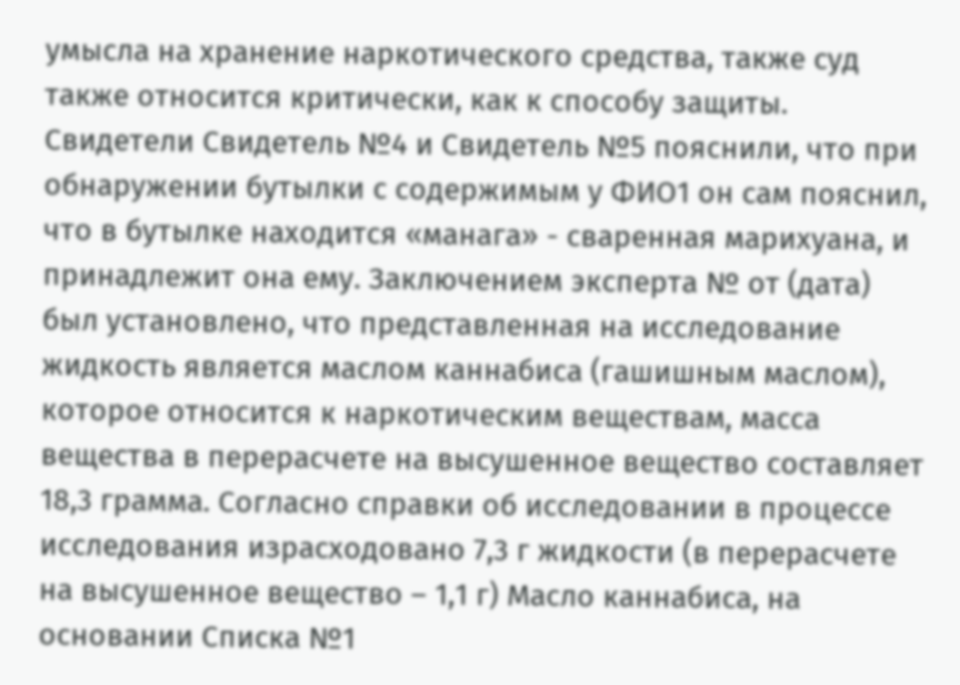умысла на хранение наркотического средства, также суд также относится критически, как к способу защиты. Свидетели Свидетель №4 и Свидетель №5 пояснили, что при обнаружении бутылки с содержимым у ФИО1 он сам пояснил, что в бутылке находится «манага» - сваренная марихуана, и принадлежит она ему. Заключением эксперта № от (дата) был установлено, что представленная на исследование жидкость является маслом каннабиса (гашишным маслом), которое относится к наркотическим веществам, масса вещества в перерасчете на высушенное вещество составляет 18,3 грамма. Согласно справки об исследовании в процессе исследования израсходовано 7,3 г жидкости (в перерасчете на высушенное вещество – 1,1 г) Масло каннабиса, на основании Списка №1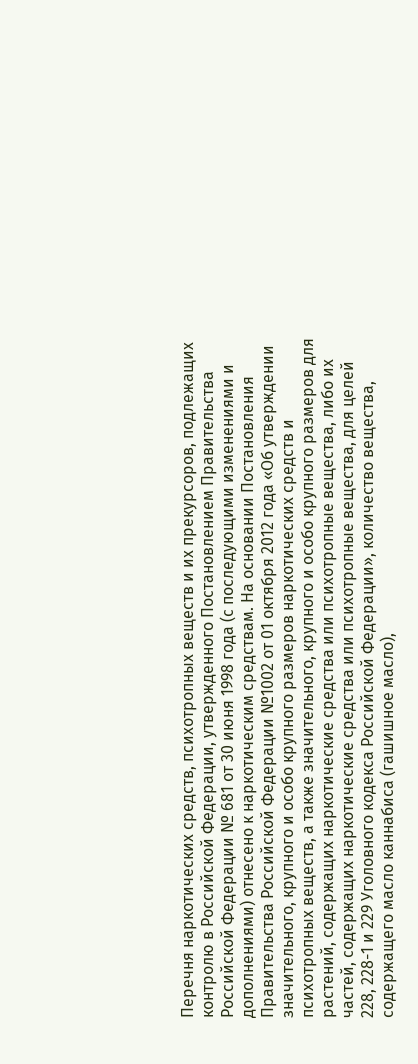Перечня наркотических средств, психотропных веществ и их прекурсоров, подлежащих контролю в Российской Федерации, утвержденного Постановлением Правительства Российской Федерации № 681 от 30 июня 1998 года (с последующими изменениями и дополнениями) отнесено к наркотическим средствам. На основании Постановления Правительства Российской Федерации №1002 от 01 октября 2012 года «Об утверждении значительного, крупного и особо крупного размеров наркотических средств и психотропных веществ, а также значительного, крупного и особо крупного размеров для растений, содержащих наркотические средства или психотропные вещества, либо их частей, содержащих наркотические средства или психотропные вещества, для целей 228, 228-1 и 229 Уголовного кодекса Российской Федерации», количество вещества, содержащего масло каннабиса (гашишное масло),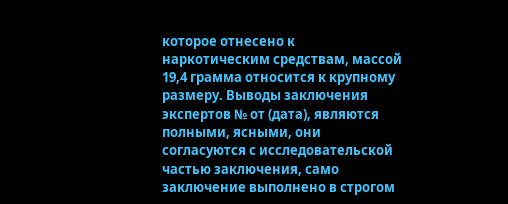которое отнесено к наркотическим средствам, массой 19,4 грамма относится к крупному размеру. Выводы заключения экспертов № от (дата), являются полными, ясными, они согласуются с исследовательской частью заключения, само заключение выполнено в строгом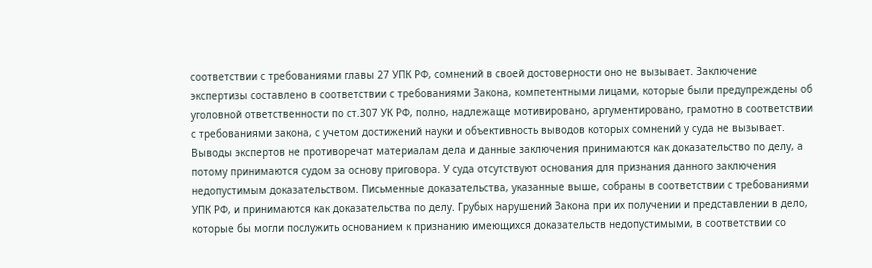соответствии с требованиями главы 27 УПК РФ, сомнений в своей достоверности оно не вызывает. Заключение экспертизы составлено в соответствии с требованиями Закона, компетентными лицами, которые были предупреждены об уголовной ответственности по ст.307 УК РФ, полно, надлежаще мотивировано, аргументировано, грамотно в соответствии с требованиями закона, с учетом достижений науки и объективность выводов которых сомнений у суда не вызывает. Выводы экспертов не противоречат материалам дела и данные заключения принимаются как доказательство по делу, а потому принимаются судом за основу приговора. У суда отсутствуют основания для признания данного заключения недопустимым доказательством. Письменные доказательства, указанные выше, собраны в соответствии с требованиями УПК РФ, и принимаются как доказательства по делу. Грубых нарушений Закона при их получении и представлении в дело, которые бы могли послужить основанием к признанию имеющихся доказательств недопустимыми, в соответствии со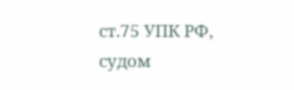ст.75 УПК РФ, судом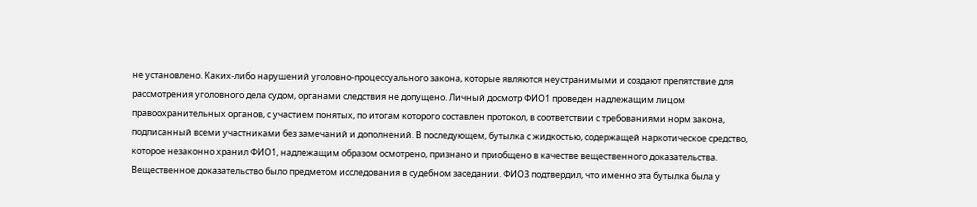не установлено. Каких-либо нарушений уголовно-процессуального закона, которые являются неустранимыми и создают препятствие для рассмотрения уголовного дела судом, органами следствия не допущено. Личный досмотр ФИО1 проведен надлежащим лицом правоохранительных органов, с участием понятых, по итогам которого составлен протокол, в соответствии с требованиями норм закона, подписанный всеми участниками без замечаний и дополнений. В последующем, бутылка с жидкостью, содержащей наркотическое средство, которое незаконно хранил ФИО1, надлежащим образом осмотрено, признано и приобщено в качестве вещественного доказательства. Вещественное доказательство было предметом исследования в судебном заседании. ФИО3 подтвердил, что именно эта бутылка была у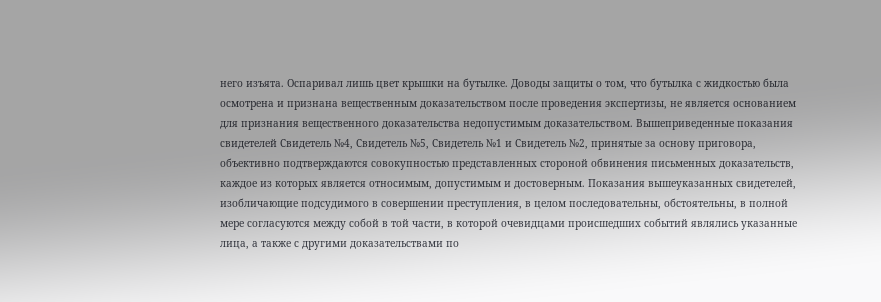него изъята. Оспаривал лишь цвет крышки на бутылке. Доводы защиты о том, что бутылка с жидкостью была осмотрена и признана вещественным доказательством после проведения экспертизы, не является основанием для признания вещественного доказательства недопустимым доказательством. Вышеприведенные показания свидетелей Свидетель №4, Свидетель №5, Свидетель №1 и Свидетель №2, принятые за основу приговора, объективно подтверждаются совокупностью представленных стороной обвинения письменных доказательств, каждое из которых является относимым, допустимым и достоверным. Показания вышеуказанных свидетелей, изобличающие подсудимого в совершении преступления, в целом последовательны, обстоятельны, в полной мере согласуются между собой в той части, в которой очевидцами происшедших событий являлись указанные лица, а также с другими доказательствами по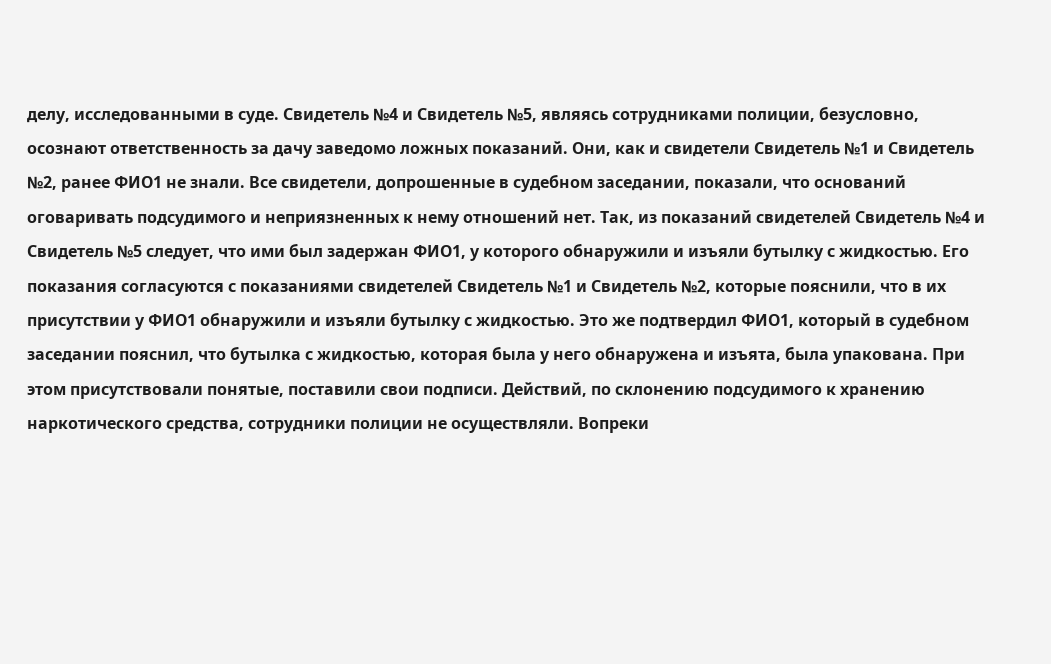делу, исследованными в суде. Свидетель №4 и Свидетель №5, являясь сотрудниками полиции, безусловно, осознают ответственность за дачу заведомо ложных показаний. Они, как и свидетели Свидетель №1 и Свидетель №2, ранее ФИО1 не знали. Все свидетели, допрошенные в судебном заседании, показали, что оснований оговаривать подсудимого и неприязненных к нему отношений нет. Так, из показаний свидетелей Свидетель №4 и Свидетель №5 следует, что ими был задержан ФИО1, у которого обнаружили и изъяли бутылку с жидкостью. Его показания согласуются с показаниями свидетелей Свидетель №1 и Свидетель №2, которые пояснили, что в их присутствии у ФИО1 обнаружили и изъяли бутылку с жидкостью. Это же подтвердил ФИО1, который в судебном заседании пояснил, что бутылка с жидкостью, которая была у него обнаружена и изъята, была упакована. При этом присутствовали понятые, поставили свои подписи. Действий, по склонению подсудимого к хранению наркотического средства, сотрудники полиции не осуществляли. Вопреки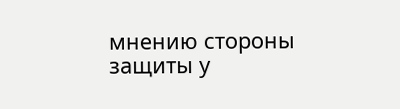мнению стороны защиты у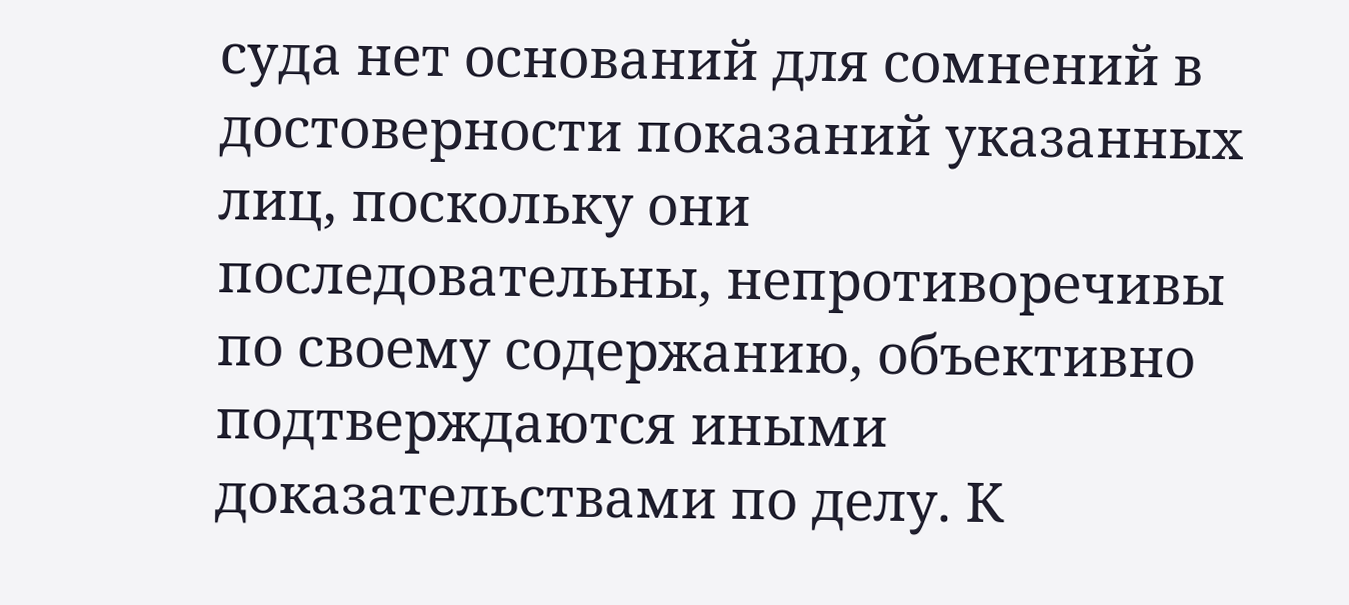суда нет оснований для сомнений в достоверности показаний указанных лиц, поскольку они последовательны, непротиворечивы по своему содержанию, объективно подтверждаются иными доказательствами по делу. К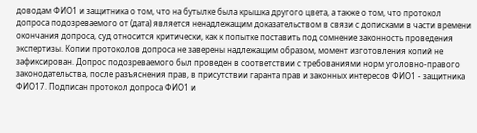доводам ФИО1 и защитника о том, что на бутылке была крышка другого цвета, а также о том, что протокол допроса подозреваемого от (дата) является ненадлежащим доказательством в связи с дописками в части времени окончания допроса, суд относится критически, как к попытке поставить под сомнение законность проведения экспертизы. Копии протоколов допроса не заверены надлежащим образом, момент изготовления копий не зафиксирован. Допрос подозреваемого был проведен в соответствии с требованиями норм уголовно-правого законодательства, после разъяснения прав, в присутствии гаранта прав и законных интересов ФИО1 - защитника ФИО17. Подписан протокол допроса ФИО1 и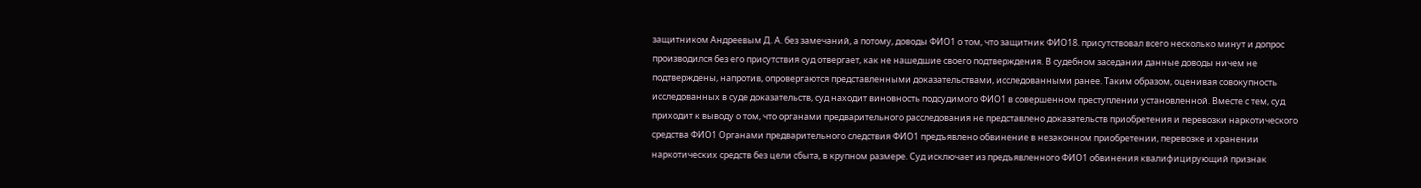защитником Андреевым Д. А. без замечаний, а потому, доводы ФИО1 о том, что защитник ФИО18. присутствовал всего несколько минут и допрос производился без его присутствия суд отвергает, как не нашедшие своего подтверждения. В судебном заседании данные доводы ничем не подтверждены, напротив, опровергаются представленными доказательствами, исследованными ранее. Таким образом, оценивая совокупность исследованных в суде доказательств, суд находит виновность подсудимого ФИО1 в совершенном преступлении установленной. Вместе с тем, суд приходит к выводу о том, что органами предварительного расследования не представлено доказательств приобретения и перевозки наркотического средства ФИО1 Органами предварительного следствия ФИО1 предъявлено обвинение в незаконном приобретении, перевозке и хранении наркотических средств без цели сбыта, в крупном размере. Суд исключает из предъявленного ФИО1 обвинения квалифицирующий признак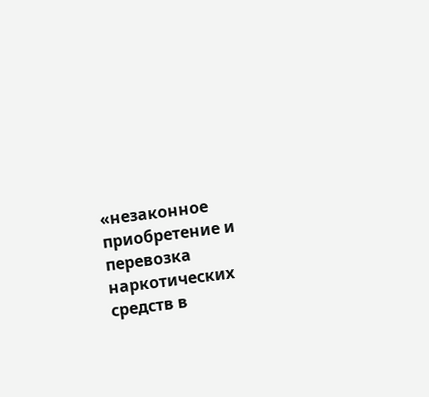«незаконное приобретение и перевозка наркотических средств в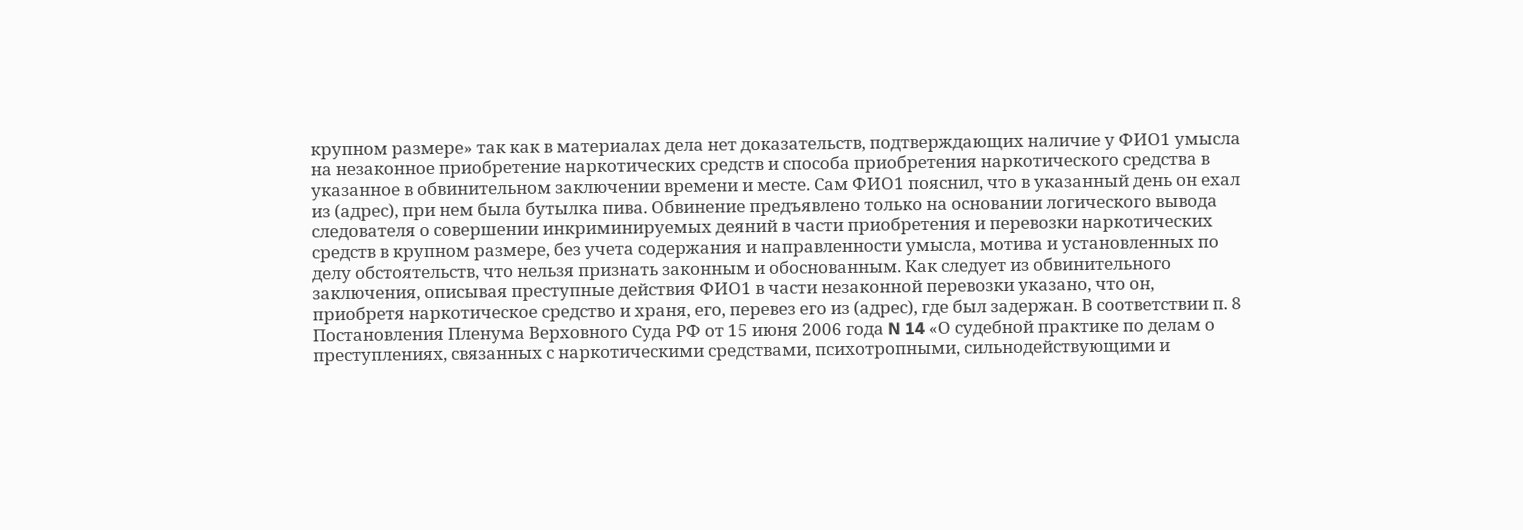крупном размере» так как в материалах дела нет доказательств, подтверждающих наличие у ФИО1 умысла на незаконное приобретение наркотических средств и способа приобретения наркотического средства в указанное в обвинительном заключении времени и месте. Сам ФИО1 пояснил, что в указанный день он ехал из (адрес), при нем была бутылка пива. Обвинение предъявлено только на основании логического вывода следователя о совершении инкриминируемых деяний в части приобретения и перевозки наркотических средств в крупном размере, без учета содержания и направленности умысла, мотива и установленных по делу обстоятельств, что нельзя признать законным и обоснованным. Как следует из обвинительного заключения, описывая преступные действия ФИО1 в части незаконной перевозки указано, что он, приобретя наркотическое средство и храня, его, перевез его из (адрес), где был задержан. В соответствии п. 8 Постановления Пленума Верховного Суда РФ от 15 июня 2006 года N 14 «О судебной практике по делам о преступлениях, связанных с наркотическими средствами, психотропными, сильнодействующими и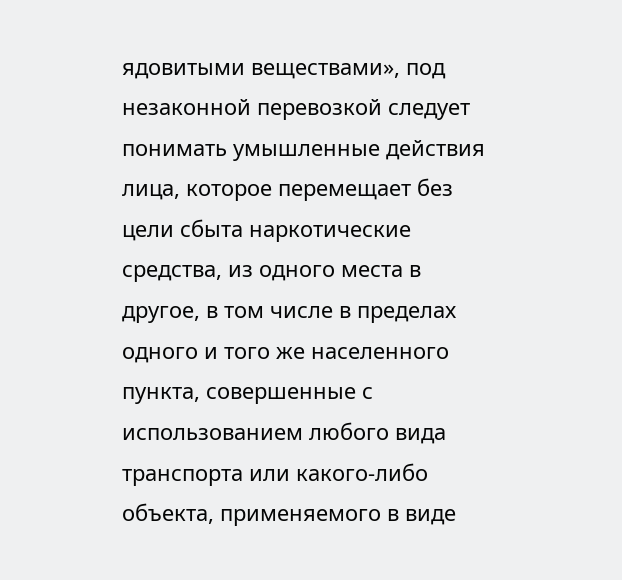ядовитыми веществами», под незаконной перевозкой следует понимать умышленные действия лица, которое перемещает без цели сбыта наркотические средства, из одного места в другое, в том числе в пределах одного и того же населенного пункта, совершенные с использованием любого вида транспорта или какого-либо объекта, применяемого в виде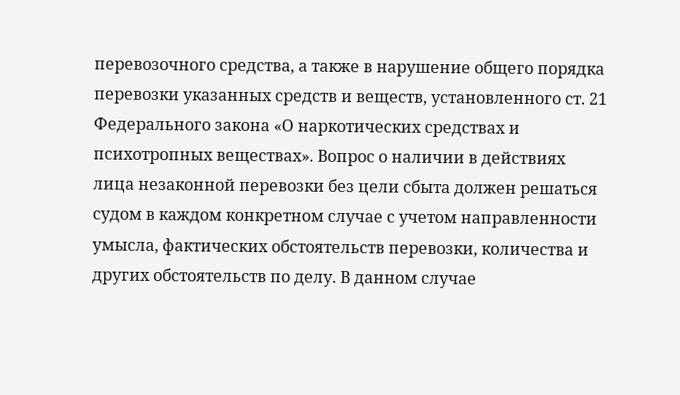перевозочного средства, а также в нарушение общего порядка перевозки указанных средств и веществ, установленного ст. 21 Федерального закона «О наркотических средствах и психотропных веществах». Вопрос о наличии в действиях лица незаконной перевозки без цели сбыта должен решаться судом в каждом конкретном случае с учетом направленности умысла, фактических обстоятельств перевозки, количества и других обстоятельств по делу. В данном случае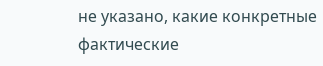не указано, какие конкретные фактические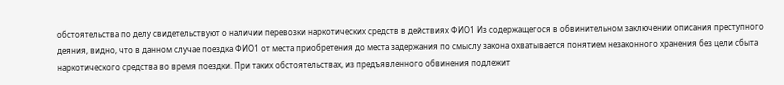обстоятельства по делу свидетельствуют о наличии перевозки наркотических средств в действиях ФИО1 Из содержащегося в обвинительном заключении описания преступного деяния, видно, что в данном случае поездка ФИО1 от места приобретения до места задержания по смыслу закона охватывается понятием незаконного хранения без цели сбыта наркотического средства во время поездки. При таких обстоятельствах, из предъявленного обвинения подлежит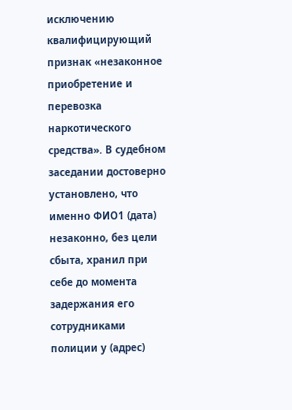исключению квалифицирующий признак «незаконное приобретение и перевозка наркотического средства». В судебном заседании достоверно установлено, что именно ФИО1 (дата) незаконно, без цели сбыта, хранил при себе до момента задержания его сотрудниками полиции у (адрес)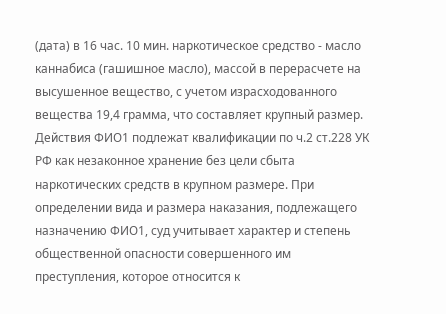(дата) в 16 час. 10 мин. наркотическое средство - масло каннабиса (гашишное масло), массой в перерасчете на высушенное вещество, с учетом израсходованного вещества 19,4 грамма, что составляет крупный размер. Действия ФИО1 подлежат квалификации по ч.2 ст.228 УК РФ как незаконное хранение без цели сбыта наркотических средств в крупном размере. При определении вида и размера наказания, подлежащего назначению ФИО1, суд учитывает характер и степень общественной опасности совершенного им преступления, которое относится к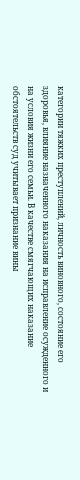категории тяжких преступлений, личность виновного, состояние его здоровья, влияние назначенного наказания на исправление осужденного и на условия жизни его семьи. В качестве смягчающих наказание обстоятельств суд учитывает признание вины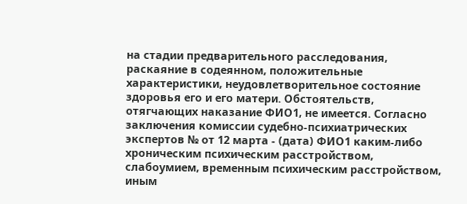на стадии предварительного расследования, раскаяние в содеянном, положительные характеристики, неудовлетворительное состояние здоровья его и его матери. Обстоятельств, отягчающих наказание ФИО1, не имеется. Согласно заключения комиссии судебно-психиатрических экспертов № от 12 марта - (дата) ФИО1 каким-либо хроническим психическим расстройством, слабоумием, временным психическим расстройством, иным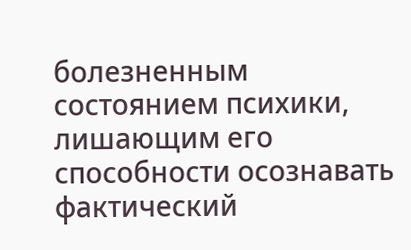болезненным состоянием психики, лишающим его способности осознавать фактический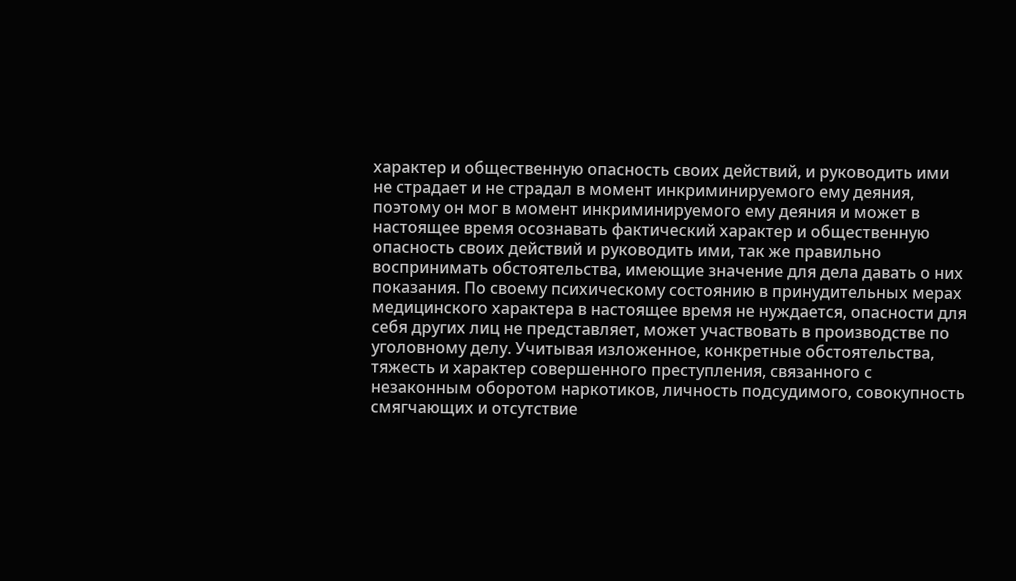характер и общественную опасность своих действий, и руководить ими не страдает и не страдал в момент инкриминируемого ему деяния, поэтому он мог в момент инкриминируемого ему деяния и может в настоящее время осознавать фактический характер и общественную опасность своих действий и руководить ими, так же правильно воспринимать обстоятельства, имеющие значение для дела давать о них показания. По своему психическому состоянию в принудительных мерах медицинского характера в настоящее время не нуждается, опасности для себя других лиц не представляет, может участвовать в производстве по уголовному делу. Учитывая изложенное, конкретные обстоятельства, тяжесть и характер совершенного преступления, связанного с незаконным оборотом наркотиков, личность подсудимого, совокупность смягчающих и отсутствие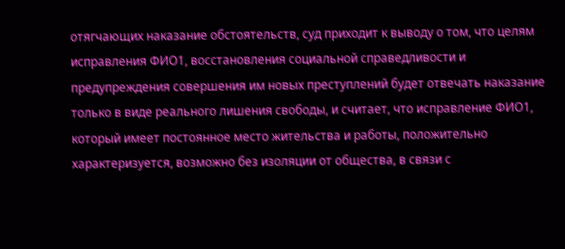отягчающих наказание обстоятельств, суд приходит к выводу о том, что целям исправления ФИО1, восстановления социальной справедливости и предупреждения совершения им новых преступлений будет отвечать наказание только в виде реального лишения свободы, и считает, что исправление ФИО1, который имеет постоянное место жительства и работы, положительно характеризуется, возможно без изоляции от общества, в связи с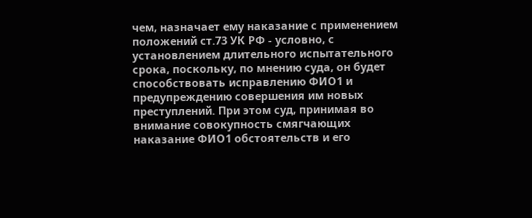чем, назначает ему наказание с применением положений ст.73 УК РФ - условно, с установлением длительного испытательного срока, поскольку, по мнению суда, он будет способствовать исправлению ФИО1 и предупреждению совершения им новых преступлений. При этом суд, принимая во внимание совокупность смягчающих наказание ФИО1 обстоятельств и его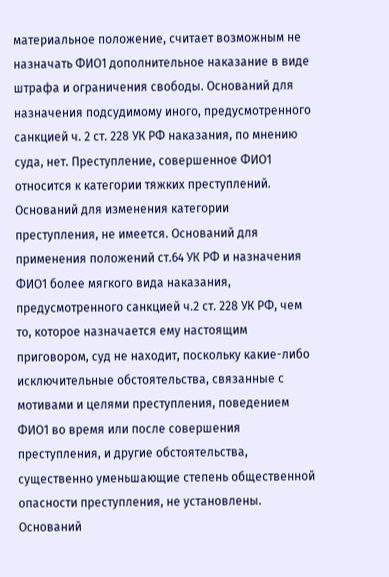материальное положение, считает возможным не назначать ФИО1 дополнительное наказание в виде штрафа и ограничения свободы. Оснований для назначения подсудимому иного, предусмотренного санкцией ч. 2 ст. 228 УК РФ наказания, по мнению суда, нет. Преступление, совершенное ФИО1 относится к категории тяжких преступлений. Оснований для изменения категории преступления, не имеется. Оснований для применения положений ст.64 УК РФ и назначения ФИО1 более мягкого вида наказания, предусмотренного санкцией ч.2 ст. 228 УК РФ, чем то, которое назначается ему настоящим приговором, суд не находит, поскольку какие-либо исключительные обстоятельства, связанные с мотивами и целями преступления, поведением ФИО1 во время или после совершения преступления, и другие обстоятельства, существенно уменьшающие степень общественной опасности преступления, не установлены. Оснований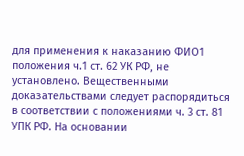для применения к наказанию ФИО1 положения ч.1 ст. 62 УК РФ, не установлено. Вещественными доказательствами следует распорядиться в соответствии с положениями ч. 3 ст. 81 УПК РФ. На основании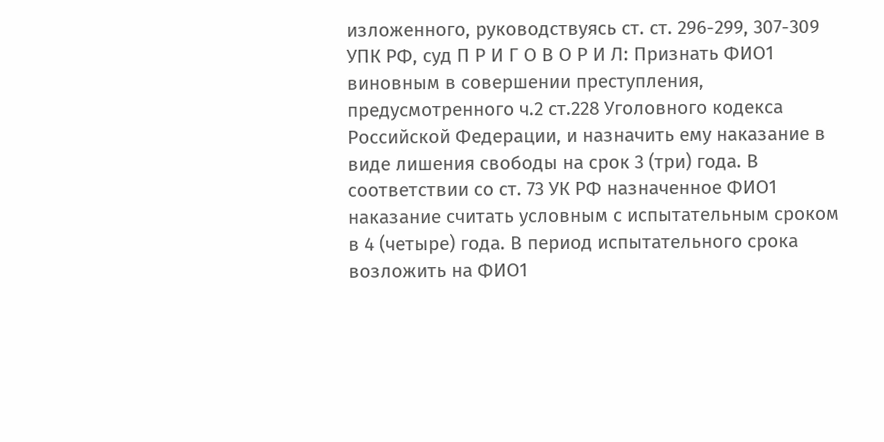изложенного, руководствуясь ст. ст. 296-299, 307-309 УПК РФ, суд П Р И Г О В О Р И Л: Признать ФИО1 виновным в совершении преступления, предусмотренного ч.2 ст.228 Уголовного кодекса Российской Федерации, и назначить ему наказание в виде лишения свободы на срок 3 (три) года. В соответствии со ст. 73 УК РФ назначенное ФИО1 наказание считать условным с испытательным сроком в 4 (четыре) года. В период испытательного срока возложить на ФИО1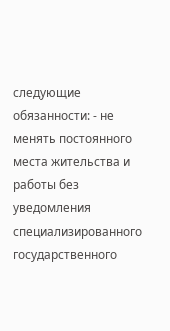следующие обязанности: - не менять постоянного места жительства и работы без уведомления специализированного государственного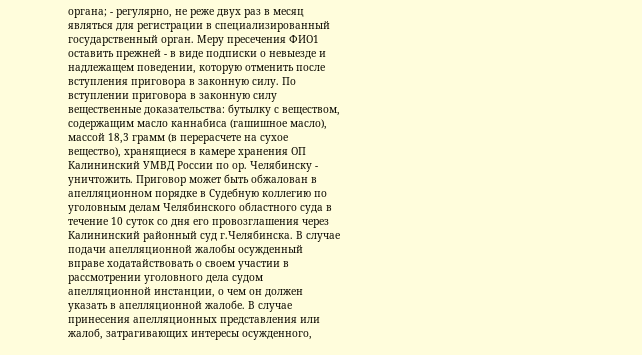органа; - регулярно, не реже двух раз в месяц являться для регистрации в специализированный государственный орган. Меру пресечения ФИО1 оставить прежней - в виде подписки о невыезде и надлежащем поведении, которую отменить после вступления приговора в законную силу. По вступлении приговора в законную силу вещественные доказательства: бутылку с веществом, содержащим масло каннабиса (гашишное масло), массой 18,3 грамм (в перерасчете на сухое вещество), хранящиеся в камере хранения ОП Калининский УМВД России по ор. Челябинску - уничтожить. Приговор может быть обжалован в апелляционном порядке в Судебную коллегию по уголовным делам Челябинского областного суда в течение 10 суток со дня его провозглашения через Калининский районный суд г.Челябинска. В случае подачи апелляционной жалобы осужденный вправе ходатайствовать о своем участии в рассмотрении уголовного дела судом апелляционной инстанции, о чем он должен указать в апелляционной жалобе. В случае принесения апелляционных представления или жалоб, затрагивающих интересы осужденного,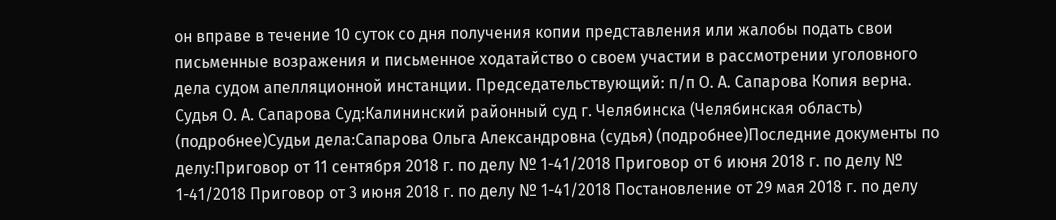он вправе в течение 10 суток со дня получения копии представления или жалобы подать свои письменные возражения и письменное ходатайство о своем участии в рассмотрении уголовного дела судом апелляционной инстанции. Председательствующий: п/п О. А. Сапарова Копия верна. Судья О. А. Сапарова Суд:Калининский районный суд г. Челябинска (Челябинская область) (подробнее)Судьи дела:Сапарова Ольга Александровна (судья) (подробнее)Последние документы по делу:Приговор от 11 сентября 2018 г. по делу № 1-41/2018 Приговор от 6 июня 2018 г. по делу № 1-41/2018 Приговор от 3 июня 2018 г. по делу № 1-41/2018 Постановление от 29 мая 2018 г. по делу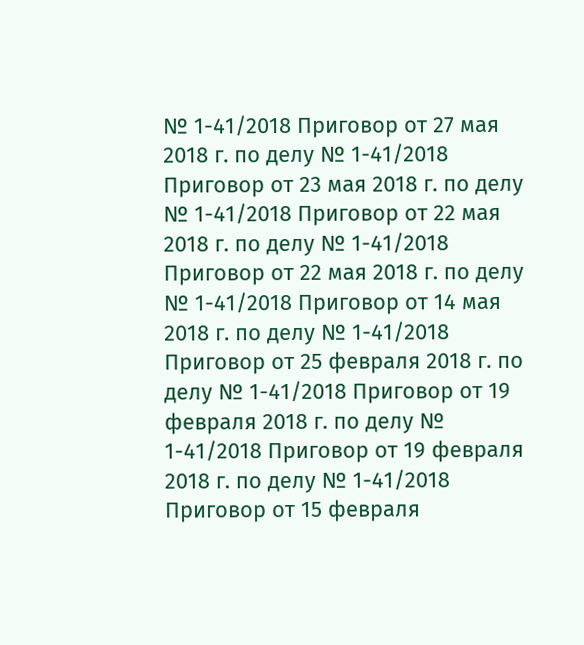№ 1-41/2018 Приговор от 27 мая 2018 г. по делу № 1-41/2018 Приговор от 23 мая 2018 г. по делу № 1-41/2018 Приговор от 22 мая 2018 г. по делу № 1-41/2018 Приговор от 22 мая 2018 г. по делу № 1-41/2018 Приговор от 14 мая 2018 г. по делу № 1-41/2018 Приговор от 25 февраля 2018 г. по делу № 1-41/2018 Приговор от 19 февраля 2018 г. по делу № 1-41/2018 Приговор от 19 февраля 2018 г. по делу № 1-41/2018 Приговор от 15 февраля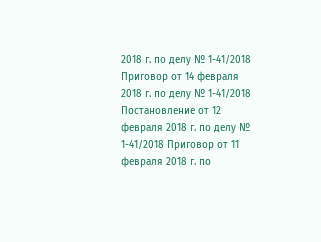2018 г. по делу № 1-41/2018 Приговор от 14 февраля 2018 г. по делу № 1-41/2018 Постановление от 12 февраля 2018 г. по делу № 1-41/2018 Приговор от 11 февраля 2018 г. по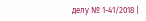делу № 1-41/2018 |